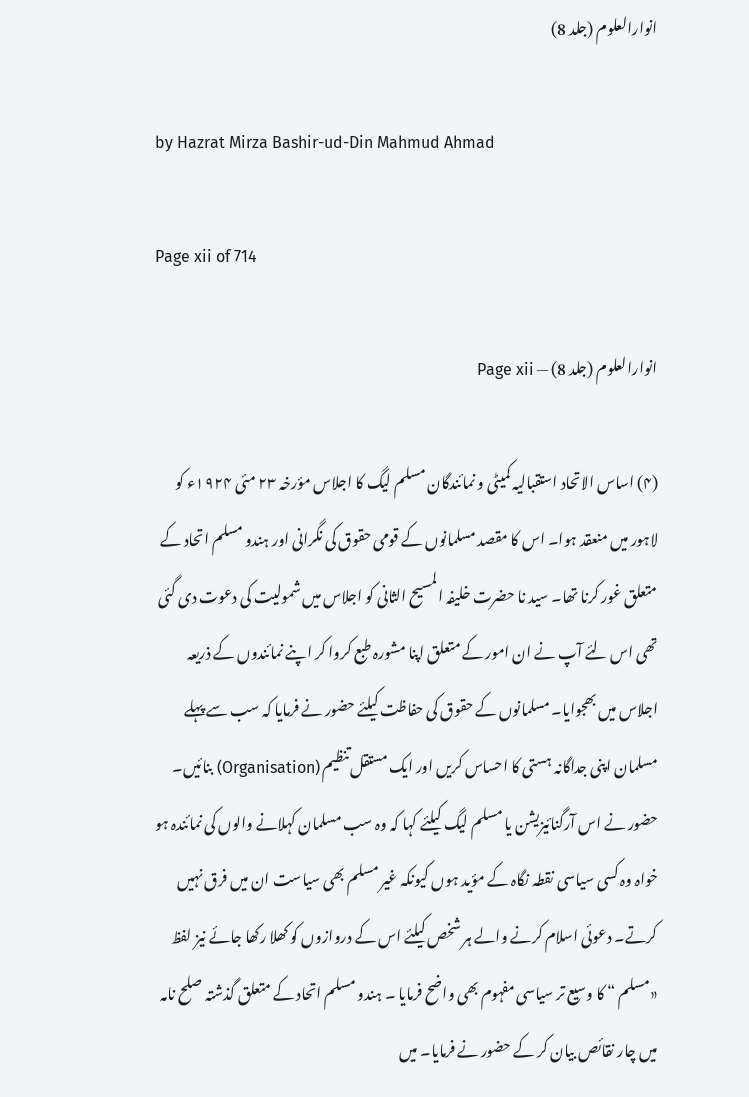انوارالعلوم (جلد 8)

by Hazrat Mirza Bashir-ud-Din Mahmud Ahmad

Page xii of 714

انوارالعلوم (جلد 8) — Page xii

(۴) اساس الاتحاد استقبالیہ کمیٹی و نمائندگان مسلم لیگ کا اجلاس مؤرخہ ۲۳ مئی ۱۹۲۴ء کو لاہور میں منعقد ہوا۔ اس کا مقصد مسلمانوں کے قومی حقوق کی نگرانی اور ہندو مسلم اتحاد کے متعلق غور کرنا تھا۔ سید نا حضرت خلیفہ المسیح الثانی کو اجلاس میں شمولیت کی دعوت دی گئی تھی اس لئے آپ نے ان امور کے متعلق اپنا مشورہ طبع کروا کر اپنے نمائندوں کے ذریعہ اجلاس میں بھجوایا۔ مسلمانوں کے حقوق کی حفاظت کیلئے حضور نے فرمایا کہ سب سے پہلے مسلمان اپنی جداگانہ ہستی کا احساس کریں اور ایک مستقل تنظیم (Organisation) بنائیں۔ حضور نے اس آرگنائیزیشن یا مسلم لیگ کیلئے کہا کہ وہ سب مسلمان کہلانے والوں کی نمائندہ ہو خواہ وہ کسی سیاسی نقطہ نگاہ کے مؤید ہوں کیونکہ غیر مسلم بھی سیاست ان میں فرق نہیں کرتے۔ دعوئی اسلام کرنے والے ہر شخص کیلئے اس کے دروازوں کو کھلا رکھا جائے نیز لفظ «مسلم “ کا وسیع تر سیاسی مفہوم بھی واضح فرمایا ۔ ہندو مسلم اتحاد کے متعلق گذشتہ صلح نامہ میں چار نقائص بیان کر کے حضور نے فرمایا۔ میں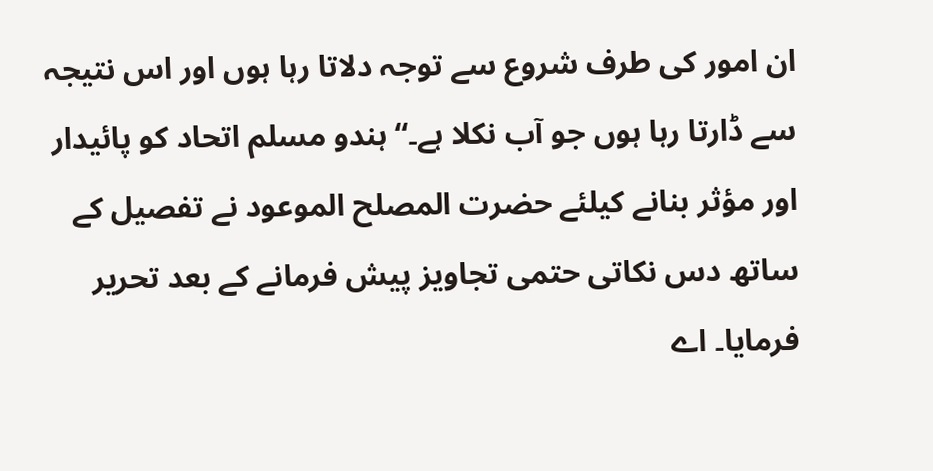ان امور کی طرف شروع سے توجہ دلاتا رہا ہوں اور اس نتیجہ سے ڈارتا رہا ہوں جو آب نکلا ہے۔“ ہندو مسلم اتحاد کو پائیدار اور مؤثر بنانے کیلئے حضرت المصلح الموعود نے تفصیل کے ساتھ دس نکاتی حتمی تجاویز پیش فرمانے کے بعد تحریر فرمایا۔ اے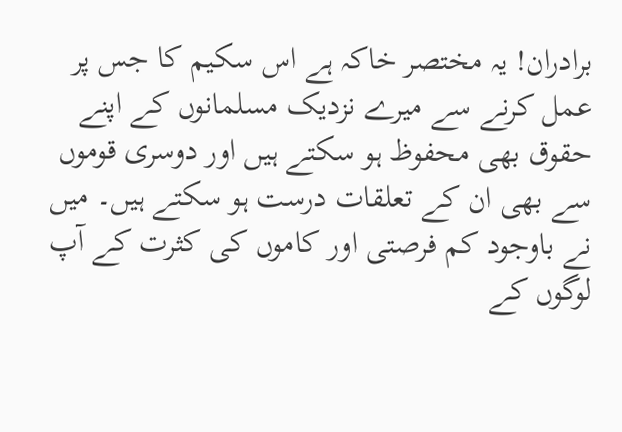برادران! یہ مختصر خاکہ ہے اس سکیم کا جس پر عمل کرنے سے میرے نزدیک مسلمانوں کے اپنے حقوق بھی محفوظ ہو سکتے ہیں اور دوسری قوموں سے بھی ان کے تعلقات درست ہو سکتے ہیں۔ میں نے باوجود کم فرصتی اور کاموں کی کثرت کے آپ لوگوں کے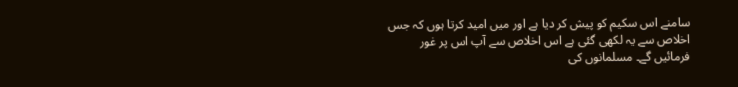سامنے اس سکیم کو پیش کر دیا ہے اور میں امید کرتا ہوں کہ جس اخلاص سے یہ لکھی گئی ہے اس اخلاص سے آپ اس پر غور فرمائیں گے۔ مسلمانوں کی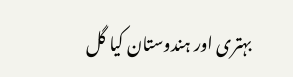بہتری اور ہندوستان کیا گل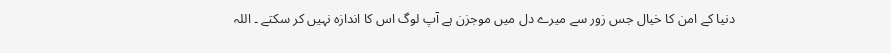دنیا کے امن کا خیال جس زور سے میرے دل میں موجزن ہے آپ لوگ اس کا اندازہ نہیں کر سکتے ۔ اللہ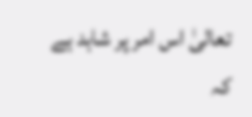تعالیٰ اس امر پر شاہد ہے کہ